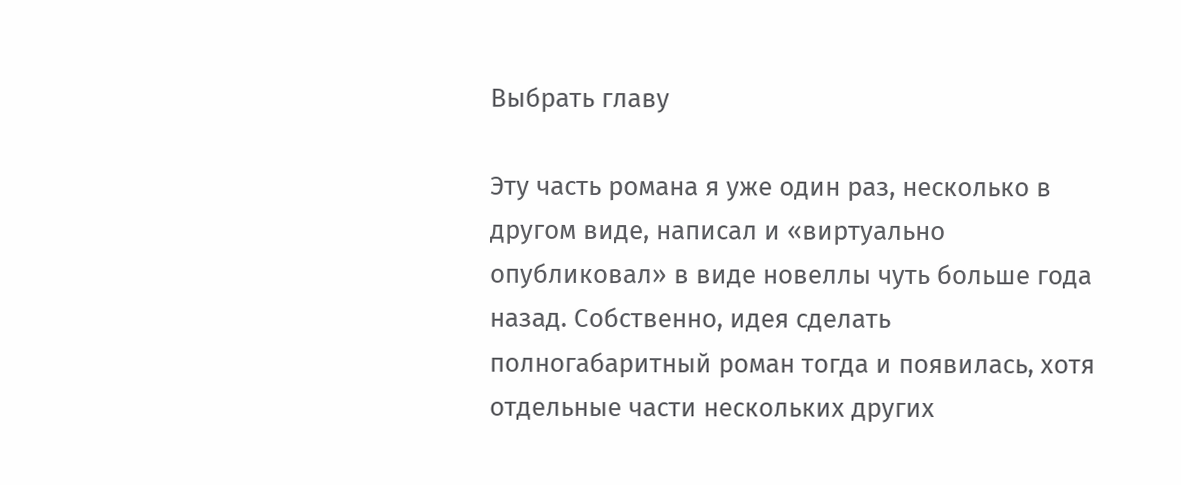Выбрать главу

Эту часть романа я уже один раз, несколько в другом виде, написал и «виртуально опубликовал» в виде новеллы чуть больше года назад. Собственно, идея сделать полногабаритный роман тогда и появилась, хотя отдельные части нескольких других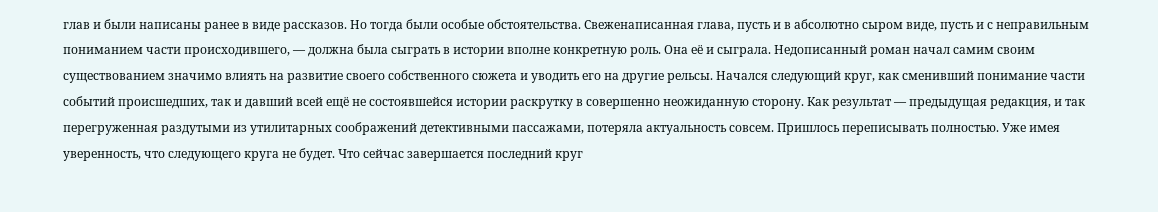глав и были написаны ранее в виде рассказов. Но тогда были особые обстоятельства. Свеженаписанная глава, пусть и в абсолютно сыром виде, пусть и с неправильным пониманием части происходившего, — должна была сыграть в истории вполне конкретную роль. Она её и сыграла. Недописанный роман начал самим своим существованием значимо влиять на развитие своего собственного сюжета и уводить его на другие рельсы. Начался следующий круг, как сменивший понимание части событий происшедших, так и давший всей ещё не состоявшейся истории раскрутку в совершенно неожиданную сторону. Как результат — предыдущая редакция, и так перегруженная раздутыми из утилитарных соображений детективными пассажами, потеряла актуальность совсем. Пришлось переписывать полностью. Уже имея уверенность, что следующего круга не будет. Что сейчас завершается последний круг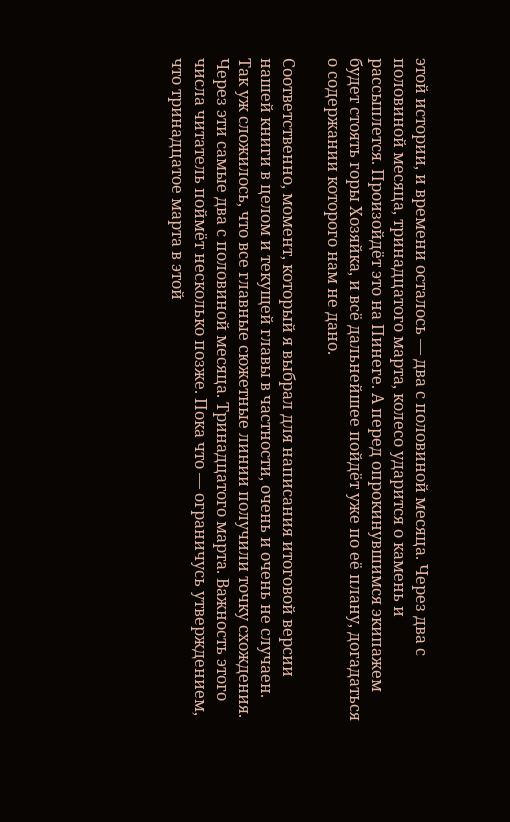этой истории, и времени осталось — два с половиной месяца. Через два с половиной месяца, тринадцатого марта, колесо ударится о камень и рассыплется. Произойдёт это на Пинеге. А перед опрокинувшимся экипажем будет стоять горы Хозяйка, и всё дальнейшее пойдёт уже по её плану, догадаться о содержании которого нам не дано.

Соответственно, момент, который я выбрал для написания итоговой версии нашей книги в целом и текущей главы в частности, очень и очень не случаен. Так уж сложилось, что все главные сюжетные линии получили точку схождения. Через эти самые два с половиной месяца. Тринадцатого марта. Важность этого числа читатель поймёт несколько позже. Пока что — ограничусь утверждением, что тринадцатое марта в этой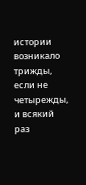истории возникало трижды, если не четырежды, и всякий раз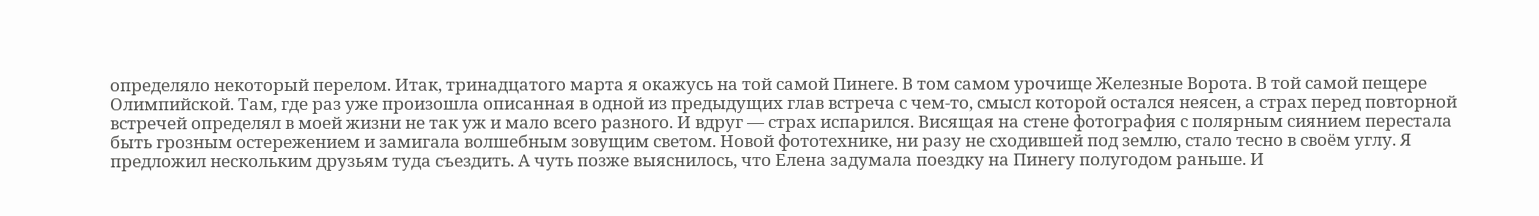определяло некоторый перелом. Итак, тринадцатого марта я окажусь на той самой Пинеге. В том самом урочище Железные Ворота. В той самой пещере Олимпийской. Там, где раз уже произошла описанная в одной из предыдущих глав встреча с чем-то, смысл которой остался неясен, а страх перед повторной встречей определял в моей жизни не так уж и мало всего разного. И вдруг — страх испарился. Висящая на стене фотография с полярным сиянием перестала быть грозным остережением и замигала волшебным зовущим светом. Новой фототехнике, ни разу не сходившей под землю, стало тесно в своём углу. Я предложил нескольким друзьям туда съездить. А чуть позже выяснилось, что Елена задумала поездку на Пинегу полугодом раньше. И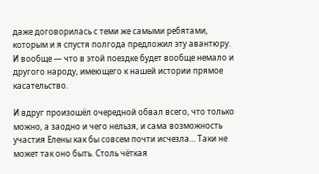даже договорилась с теми же самыми ребятами, которым и я спустя полгода предложил эту авантюру. И вообще — что в этой поездке будет вообще немало и другого народу, имеющего к нашей истории прямое касательство.

И вдруг произошёл очередной обвал всего, что только можно, а заодно и чего нельзя, и сама возможность участия Елены как бы совсем почти исчезла… Таки не может так оно быть. Столь чёткая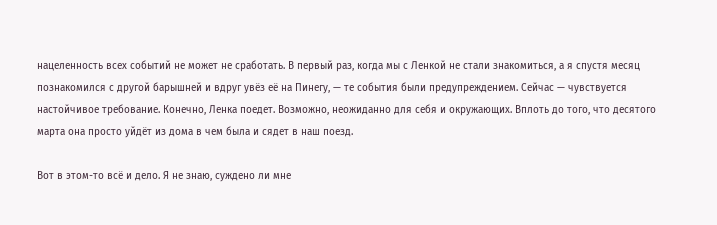нацеленность всех событий не может не сработать. В первый раз, когда мы с Ленкой не стали знакомиться, а я спустя месяц познакомился с другой барышней и вдруг увёз её на Пинегу, — те события были предупреждением. Сейчас — чувствуется настойчивое требование. Конечно, Ленка поедет. Возможно, неожиданно для себя и окружающих. Вплоть до того, что десятого марта она просто уйдёт из дома в чем была и сядет в наш поезд.

Вот в этом-то всё и дело. Я не знаю, суждено ли мне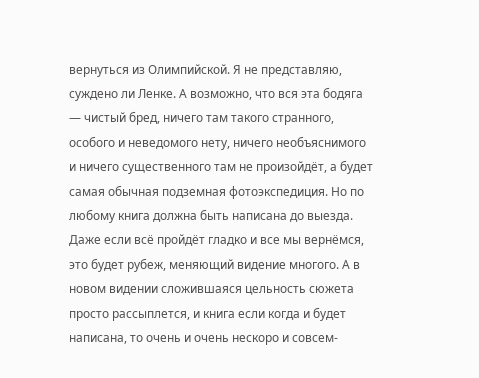вернуться из Олимпийской. Я не представляю, суждено ли Ленке. А возможно, что вся эта бодяга — чистый бред, ничего там такого странного, особого и неведомого нету, ничего необъяснимого и ничего существенного там не произойдёт, а будет самая обычная подземная фотоэкспедиция. Но по любому книга должна быть написана до выезда. Даже если всё пройдёт гладко и все мы вернёмся, это будет рубеж, меняющий видение многого. А в новом видении сложившаяся цельность сюжета просто рассыплется, и книга если когда и будет написана, то очень и очень нескоро и совсем-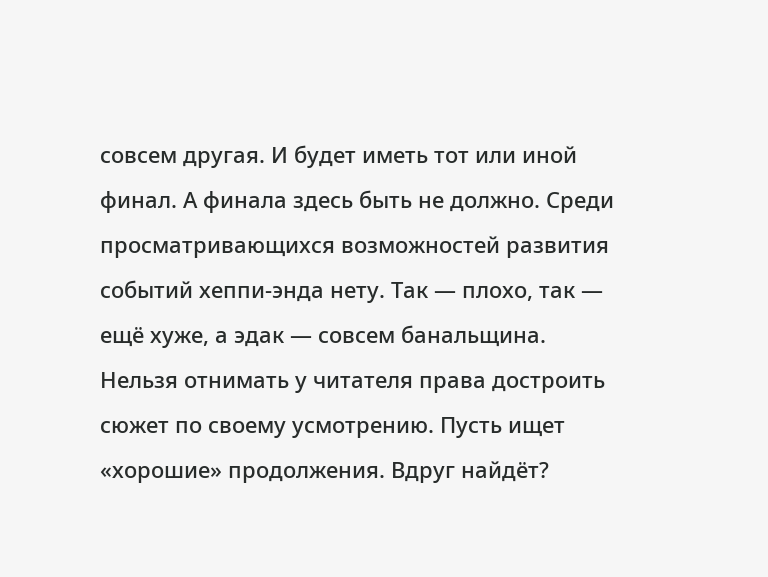совсем другая. И будет иметь тот или иной финал. А финала здесь быть не должно. Среди просматривающихся возможностей развития событий хеппи-энда нету. Так — плохо, так — ещё хуже, а эдак — совсем банальщина. Нельзя отнимать у читателя права достроить сюжет по своему усмотрению. Пусть ищет «хорошие» продолжения. Вдруг найдёт?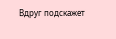Вдруг подскажет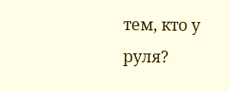тем, кто у руля?